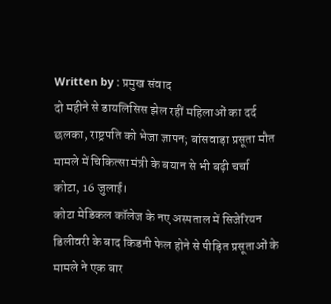Written by : प्रमुख संवाद
दो महीने से डायलिसिस झेल रहीं महिलाओं का दर्द छलका, राष्ट्रपति को भेजा ज्ञापन; बांसवाड़ा प्रसूता मौत मामले में चिकित्सा मंत्री के बयान से भी बढ़ी चर्चा
कोटा, 16 जुलाई।
कोटा मेडिकल कॉलेज के नए अस्पताल में सिजेरियन डिलीवरी के बाद किडनी फेल होने से पीड़ित प्रसूताओं के मामले ने एक बार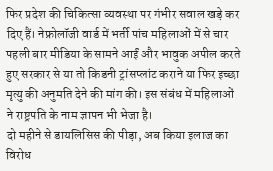फिर प्रदेश की चिकित्सा व्यवस्था पर गंभीर सवाल खड़े कर दिए हैं। नेफ्रोलॉजी वार्ड में भर्ती पांच महिलाओं में से चार पहली बार मीडिया के सामने आईं और भावुक अपील करते हुए सरकार से या तो किडनी ट्रांसप्लांट कराने या फिर इच्छा मृत्यु की अनुमति देने की मांग की। इस संबंध में महिलाओं ने राष्ट्रपति के नाम ज्ञापन भी भेजा है।
दो महीने से डायलिसिस की पीड़ा, अब किया इलाज का विरोध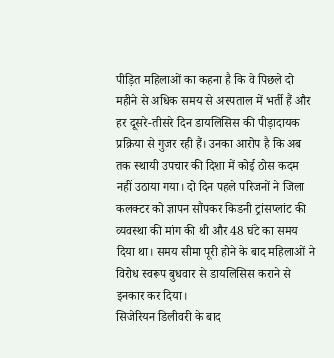पीड़ित महिलाओं का कहना है कि वे पिछले दो महीने से अधिक समय से अस्पताल में भर्ती हैं और हर दूसरे-तीसरे दिन डायलिसिस की पीड़ादायक प्रक्रिया से गुजर रही हैं। उनका आरोप है कि अब तक स्थायी उपचार की दिशा में कोई ठोस कदम नहीं उठाया गया। दो दिन पहले परिजनों ने जिला कलक्टर को ज्ञापन सौंपकर किडनी ट्रांसप्लांट की व्यवस्था की मांग की थी और 48 घंटे का समय दिया था। समय सीमा पूरी होने के बाद महिलाओं ने विरोध स्वरूप बुधवार से डायलिसिस कराने से इनकार कर दिया।
सिजेरियन डिलीवरी के बाद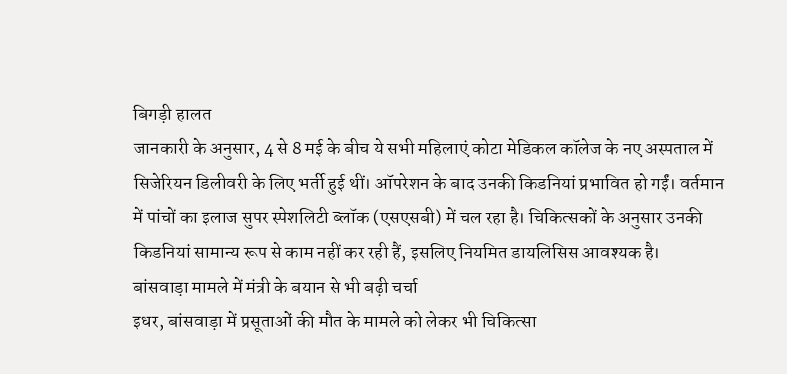बिगड़ी हालत
जानकारी के अनुसार, 4 से 8 मई के बीच ये सभी महिलाएं कोटा मेडिकल कॉलेज के नए अस्पताल में सिजेरियन डिलीवरी के लिए भर्ती हुई थीं। ऑपरेशन के बाद उनकी किडनियां प्रभावित हो गईं। वर्तमान में पांचों का इलाज सुपर स्पेशलिटी ब्लॉक (एसएसबी) में चल रहा है। चिकित्सकों के अनुसार उनकी किडनियां सामान्य रूप से काम नहीं कर रही हैं, इसलिए नियमित डायलिसिस आवश्यक है।
बांसवाड़ा मामले में मंत्री के बयान से भी बढ़ी चर्चा
इधर, बांसवाड़ा में प्रसूताओं की मौत के मामले को लेकर भी चिकित्सा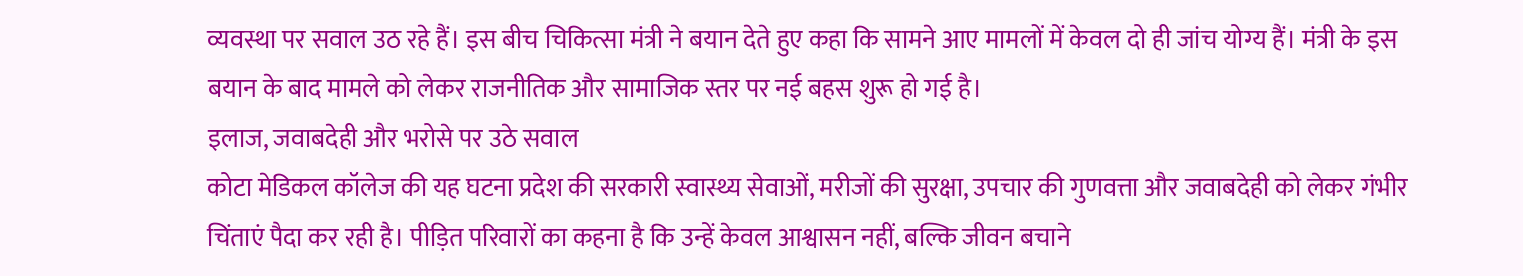व्यवस्था पर सवाल उठ रहे हैं। इस बीच चिकित्सा मंत्री ने बयान देते हुए कहा कि सामने आए मामलों में केवल दो ही जांच योग्य हैं। मंत्री के इस बयान के बाद मामले को लेकर राजनीतिक और सामाजिक स्तर पर नई बहस शुरू हो गई है।
इलाज, जवाबदेही और भरोसे पर उठे सवाल
कोटा मेडिकल कॉलेज की यह घटना प्रदेश की सरकारी स्वास्थ्य सेवाओं, मरीजों की सुरक्षा, उपचार की गुणवत्ता और जवाबदेही को लेकर गंभीर चिंताएं पैदा कर रही है। पीड़ित परिवारों का कहना है कि उन्हें केवल आश्वासन नहीं, बल्कि जीवन बचाने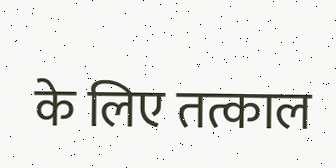के लिए तत्काल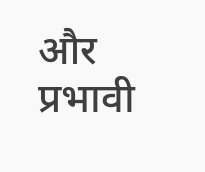और प्रभावी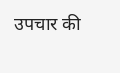उपचार की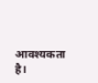आवश्यकता है।